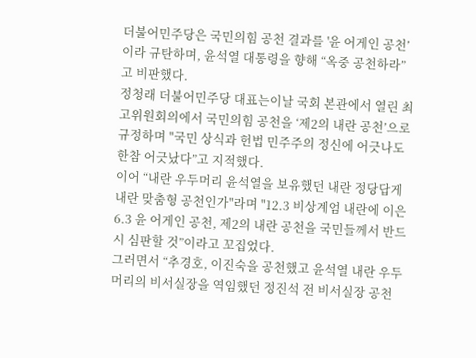더불어민주당은 국민의힘 공천 결과를 '윤 어게인 공천’이라 규탄하며, 윤석열 대통령을 향해 “옥중 공천하라”고 비판했다.
정청래 더불어민주당 대표는이날 국회 본관에서 열린 최고위원회의에서 국민의힘 공천을 ‘제2의 내란 공천’으로 규정하며 "국민 상식과 헌법 민주주의 정신에 어긋나도 한참 어긋났다”고 지적했다.
이어 “내란 우두머리 윤석열을 보유했던 내란 정당답게 내란 맞춤형 공천인가"라며 "12.3 비상계엄 내란에 이은 6.3 윤 어게인 공천, 제2의 내란 공천을 국민들께서 반드시 심판할 것”이라고 꼬집었다.
그러면서 “추경호, 이진숙을 공천했고 윤석열 내란 우두머리의 비서실장을 역임했던 정진석 전 비서실장 공천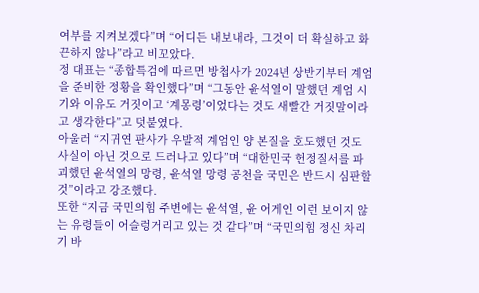여부를 지켜보겠다”며 “어디든 내보내라, 그것이 더 확실하고 화끈하지 않나”라고 비꼬았다.
정 대표는 “종합특검에 따르면 방첩사가 2024년 상반기부터 계엄을 준비한 정황을 확인했다”며 “그동안 윤석열이 말했던 계엄 시기와 이유도 거짓이고 ‘계몽령’이었다는 것도 새빨간 거짓말이라고 생각한다”고 덧붙였다.
아울러 “지귀연 판사가 우발적 계엄인 양 본질을 호도했던 것도 사실이 아닌 것으로 드러나고 있다”며 “대한민국 헌정질서를 파괴했던 윤석열의 망령, 윤석열 망령 공천을 국민은 반드시 심판할 것”이라고 강조했다.
또한 “지금 국민의힘 주변에는 윤석열, 윤 어게인 이런 보이지 않는 유령들이 어슬렁거리고 있는 것 같다”며 “국민의힘 정신 차리기 바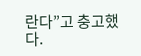란다”고 충고했다.